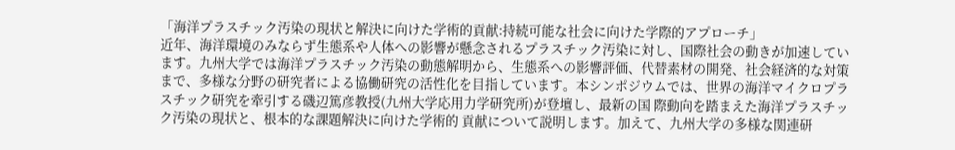「海洋プラスチック汚染の現状と解決に向けた学術的貢献:持続可能な社会に向けた学際的アプローチ」
近年、海洋環境のみならず生態系や人体への影響が懸念されるプラスチック汚染に対し、国際社会の動きが加速しています。九州大学では海洋プラスチック汚染の動態解明から、生態系への影響評価、代替素材の開発、社会経済的な対策まで、多様な分野の研究者による協働研究の活性化を目指しています。本シンポジウムでは、世界の海洋マイクロプラスチック研究を牽引する磯辺篤彦教授(九州大学応用力学研究所)が登壇し、最新の国 際動向を踏まえた海洋プラスチック汚染の現状と、根本的な課題解決に向けた学術的 貢献について説明します。加えて、九州大学の多様な関連研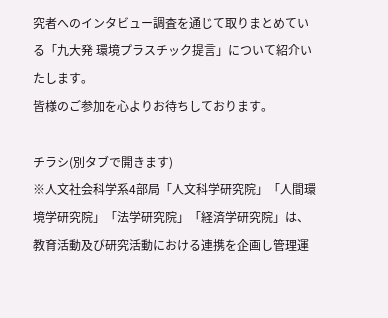究者へのインタビュー調査を通じて取りまとめている「九大発 環境プラスチック提言」について紹介いたします。
皆様のご参加を心よりお待ちしております。

チラシ(別タブで開きます)
※人文社会科学系4部局「人文科学研究院」「人間環境学研究院」「法学研究院」「経済学研究院」は、教育活動及び研究活動における連携を企画し管理運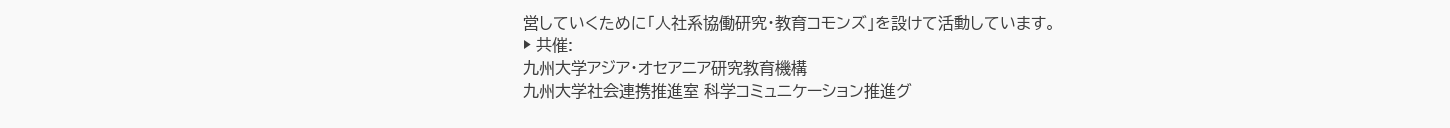営していくために「人社系協働研究・教育コモンズ」を設けて活動しています。
▶ 共催:
九州大学アジア・オセアニア研究教育機構
九州大学社会連携推進室 科学コミュニケーション推進グ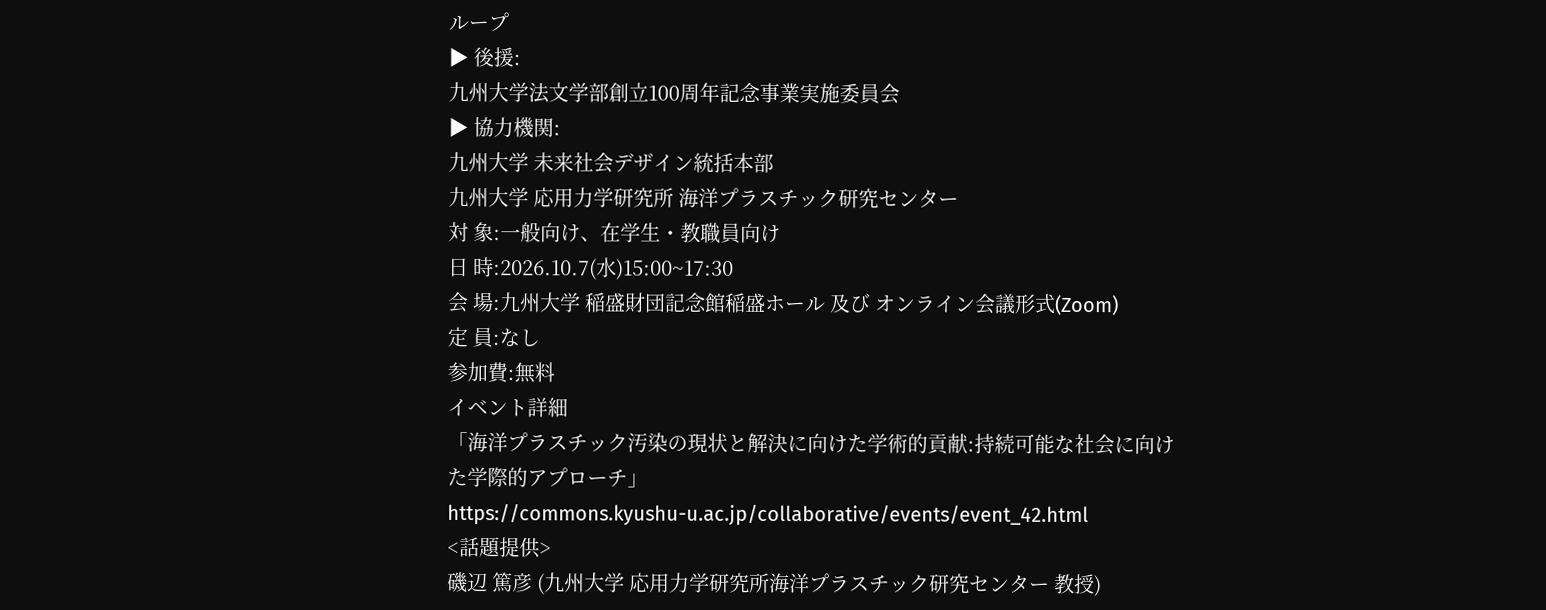ループ
▶ 後援:
九州大学法文学部創立100周年記念事業実施委員会
▶ 協力機関:
九州大学 未来社会デザイン統括本部
九州大学 応用力学研究所 海洋プラスチック研究センター
対 象:一般向け、在学生・教職員向け
日 時:2026.10.7(水)15:00~17:30
会 場:九州大学 稲盛財団記念館稲盛ホール 及び オンライン会議形式(Zoom)
定 員:なし
参加費:無料
イベント詳細
「海洋プラスチック汚染の現状と解決に向けた学術的貢献:持続可能な社会に向けた学際的アプローチ」
https://commons.kyushu-u.ac.jp/collaborative/events/event_42.html
<話題提供>
磯辺 篤彦 (九州大学 応用力学研究所海洋プラスチック研究センター 教授)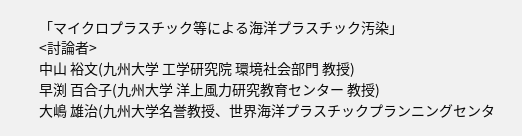「マイクロプラスチック等による海洋プラスチック汚染」
<討論者>
中山 裕文(九州大学 工学研究院 環境社会部門 教授)
早渕 百合子(九州大学 洋上風力研究教育センター 教授)
大嶋 雄治(九州大学名誉教授、世界海洋プラスチックプランニングセンタ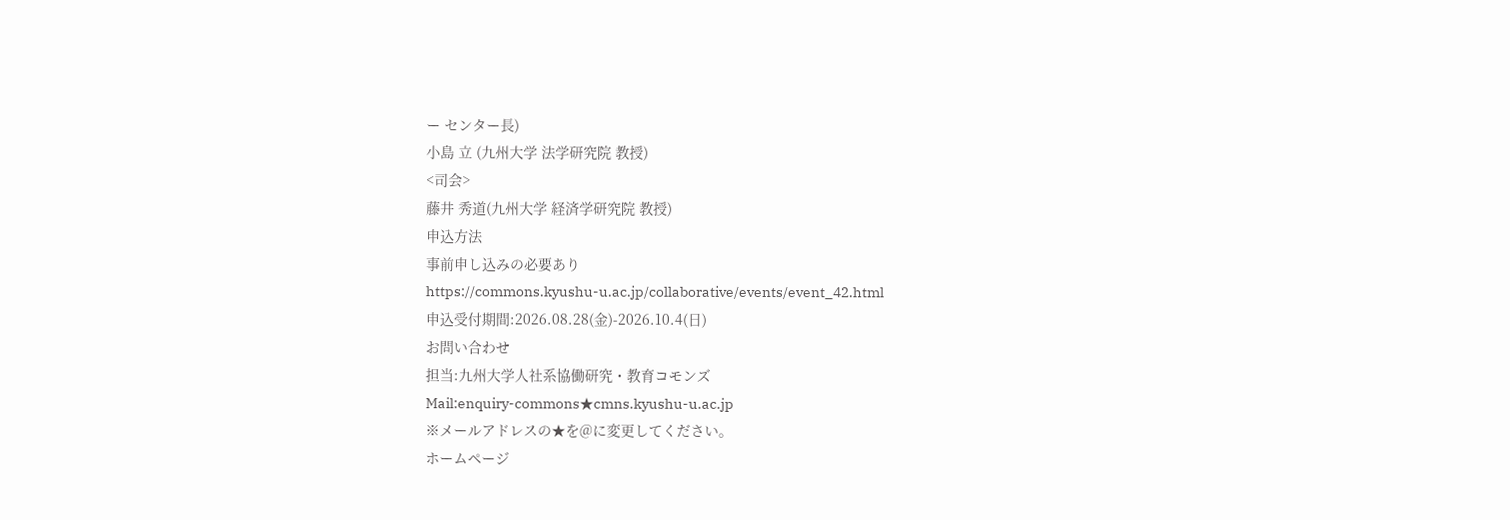ー センター長)
小島 立 (九州大学 法学研究院 教授)
<司会>
藤井 秀道(九州大学 経済学研究院 教授)
申込方法
事前申し込みの必要あり
https://commons.kyushu-u.ac.jp/collaborative/events/event_42.html
申込受付期間:2026.08.28(金)-2026.10.4(日)
お問い合わせ
担当:九州大学人社系協働研究・教育コモンズ
Mail:enquiry-commons★cmns.kyushu-u.ac.jp
※メールアドレスの★を@に変更してください。
ホームページ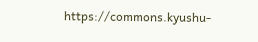https://commons.kyushu-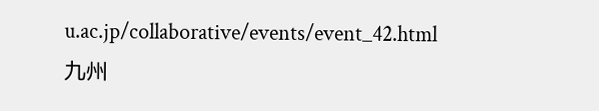u.ac.jp/collaborative/events/event_42.html
九州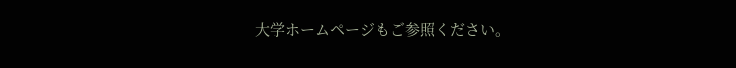大学ホームページもご参照ください。